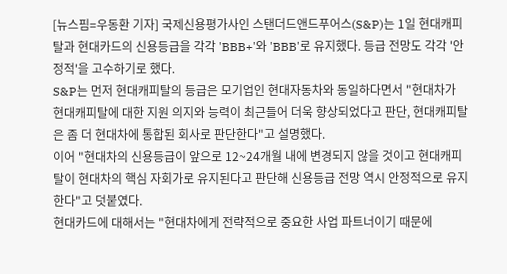[뉴스핌=우동환 기자] 국제신용평가사인 스탠더드앤드푸어스(S&P)는 1일 현대캐피탈과 현대카드의 신용등급을 각각 'BBB+'와 'BBB'로 유지했다. 등급 전망도 각각 '안정적'을 고수하기로 했다.
S&P는 먼저 현대캐피탈의 등급은 모기업인 현대자동차와 동일하다면서 "현대차가 현대캐피탈에 대한 지원 의지와 능력이 최근들어 더욱 향상되었다고 판단, 현대캐피탈은 좀 더 현대차에 통합된 회사로 판단한다"고 설명했다.
이어 "현대차의 신용등급이 앞으로 12~24개월 내에 변경되지 않을 것이고 현대캐피탈이 현대차의 핵심 자회가로 유지된다고 판단해 신용등급 전망 역시 안정적으로 유지한다"고 덧붙였다.
현대카드에 대해서는 "현대차에게 전략적으로 중요한 사업 파트너이기 때문에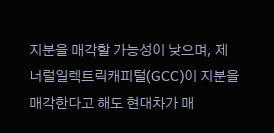지분을 매각할 가능성이 낮으며, 제너럴일렉트릭캐피털(GCC)이 지분을 매각한다고 해도 현대차가 매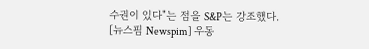수권이 있다"는 점을 S&P는 강조했다.
[뉴스핌 Newspim] 우동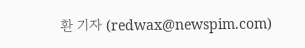환 기자 (redwax@newspim.com)